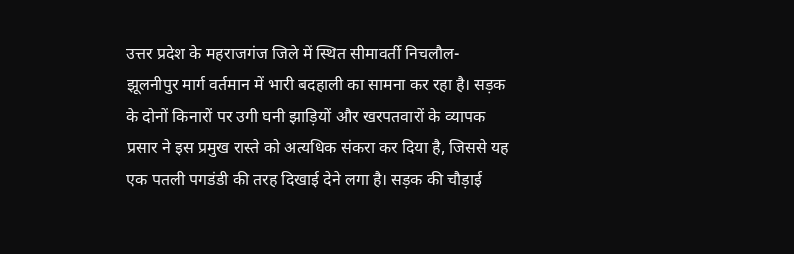उत्तर प्रदेश के महराजगंज जिले में स्थित सीमावर्ती निचलौल-झूलनीपुर मार्ग वर्तमान में भारी बदहाली का सामना कर रहा है। सड़क के दोनों किनारों पर उगी घनी झाड़ियों और खरपतवारों के व्यापक प्रसार ने इस प्रमुख रास्ते को अत्यधिक संकरा कर दिया है, जिससे यह एक पतली पगडंडी की तरह दिखाई देने लगा है। सड़क की चौड़ाई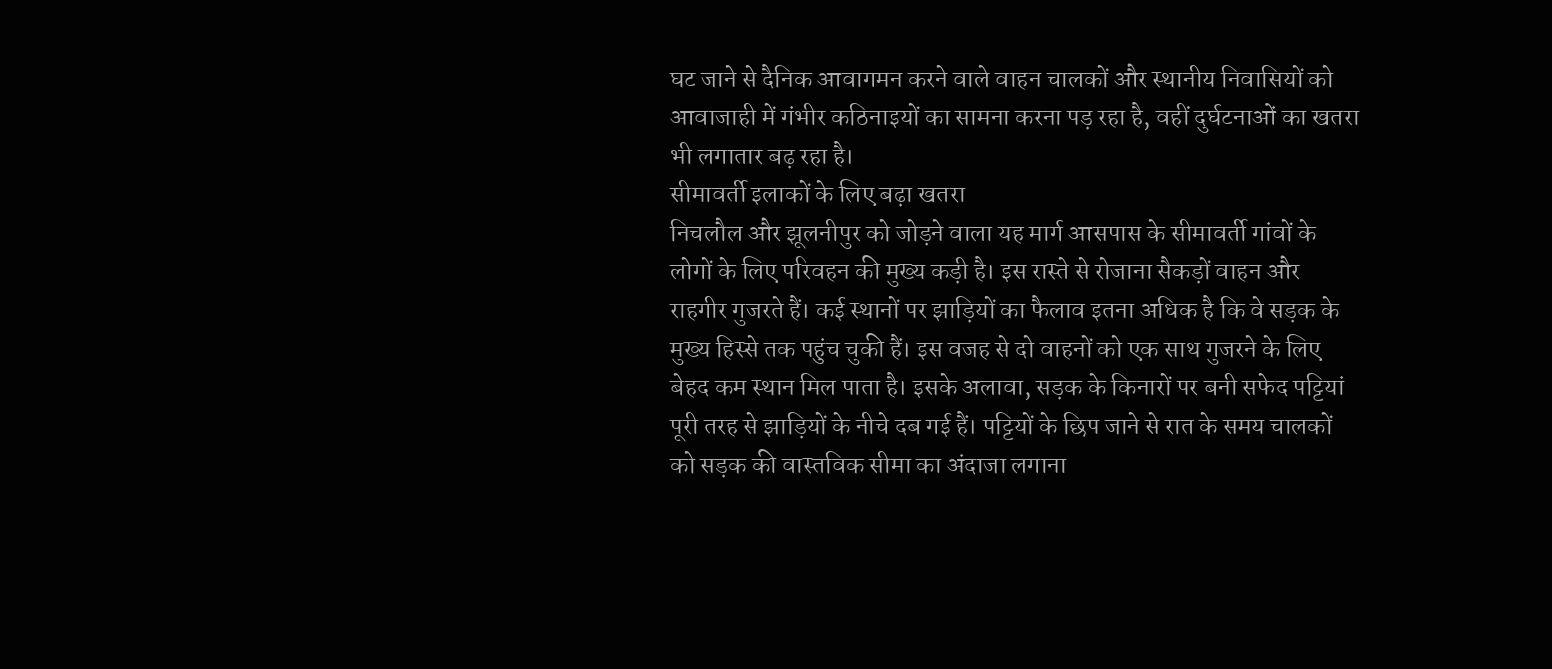घट जाने से दैनिक आवागमन करने वाले वाहन चालकों और स्थानीय निवासियों को आवाजाही में गंभीर कठिनाइयों का सामना करना पड़ रहा है, वहीं दुर्घटनाओं का खतरा भी लगातार बढ़ रहा है।
सीमावर्ती इलाकों के लिए बढ़ा खतरा
निचलौल और झूलनीपुर को जोड़ने वाला यह मार्ग आसपास के सीमावर्ती गांवों के लोगों के लिए परिवहन की मुख्य कड़ी है। इस रास्ते से रोजाना सैकड़ों वाहन और राहगीर गुजरते हैं। कई स्थानों पर झाड़ियों का फैलाव इतना अधिक है कि वे सड़क के मुख्य हिस्से तक पहुंच चुकी हैं। इस वजह से दो वाहनों को एक साथ गुजरने के लिए बेहद कम स्थान मिल पाता है। इसके अलावा, सड़क के किनारों पर बनी सफेद पट्टियां पूरी तरह से झाड़ियों के नीचे दब गई हैं। पट्टियों के छिप जाने से रात के समय चालकों को सड़क की वास्तविक सीमा का अंदाजा लगाना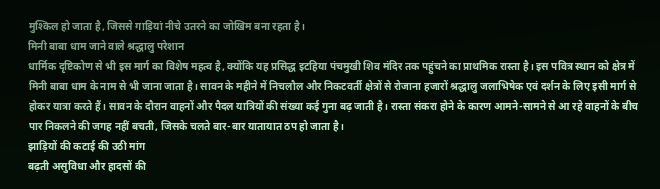मुश्किल हो जाता है, जिससे गाड़ियां नीचे उतरने का जोखिम बना रहता है।
मिनी बाबा धाम जाने वाले श्रद्धालु परेशान
धार्मिक दृष्टिकोण से भी इस मार्ग का विशेष महत्व है, क्योंकि यह प्रसिद्ध इटहिया पंचमुखी शिव मंदिर तक पहुंचने का प्राथमिक रास्ता है। इस पवित्र स्थान को क्षेत्र में मिनी बाबा धाम के नाम से भी जाना जाता है। सावन के महीने में निचलौल और निकटवर्ती क्षेत्रों से रोजाना हजारों श्रद्धालु जलाभिषेक एवं दर्शन के लिए इसी मार्ग से होकर यात्रा करते हैं। सावन के दौरान वाहनों और पैदल यात्रियों की संख्या कई गुना बढ़ जाती है। रास्ता संकरा होने के कारण आमने-सामने से आ रहे वाहनों के बीच पार निकलने की जगह नहीं बचती, जिसके चलते बार-बार यातायात ठप हो जाता है।
झाड़ियों की कटाई की उठी मांग
बढ़ती असुविधा और हादसों की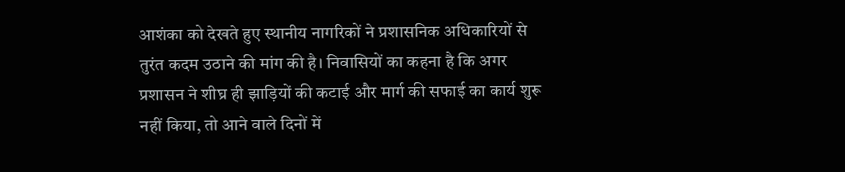आशंका को देखते हुए स्थानीय नागरिकों ने प्रशासनिक अधिकारियों से तुरंत कदम उठाने की मांग की है। निवासियों का कहना है कि अगर प्रशासन ने शीघ्र ही झाड़ियों की कटाई और मार्ग की सफाई का कार्य शुरू नहीं किया, तो आने वाले दिनों में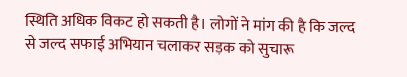स्थिति अधिक विकट हो सकती है। लोगों ने मांग की है कि जल्द से जल्द सफाई अभियान चलाकर सड़क को सुचारू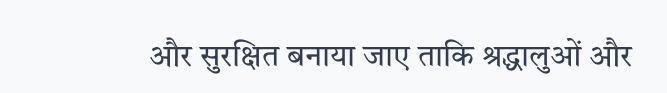और सुरक्षित बनाया जाए ताकि श्रद्धालुओं और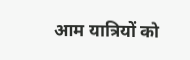आम यात्रियों को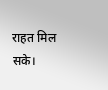राहत मिल सके।